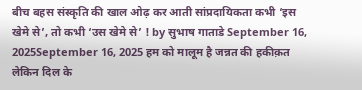बीच बहस संस्कृति की खाल ओढ़ कर आती सांप्रदायिकता कभी ‘इस खेमे से’, तो कभी ‘उस खेमे से’ ! by सुभाष गाताडे September 16, 2025September 16, 2025 हम को मालूम है जन्नत की हकीक़त लेकिन दिल के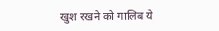खुश रखने को गालिब ये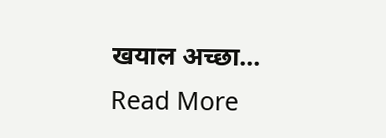खयाल अच्छा… Read More